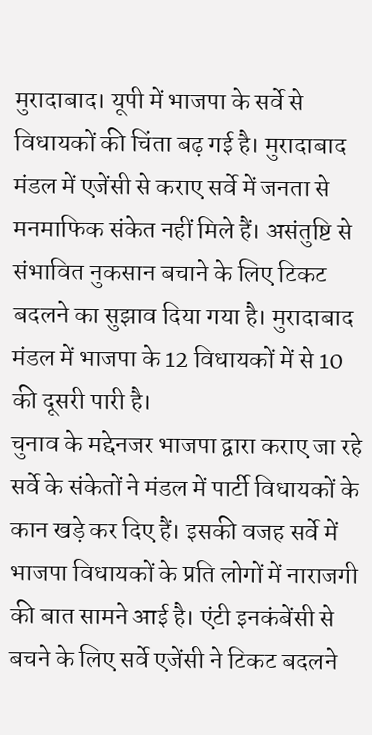मुरादाबाद। यूपी में भाजपा के सर्वे से विधायकों की चिंता बढ़ गई है। मुरादाबाद मंडल में एजेंसी से कराए सर्वे में जनता से मनमाफिक संकेत नहीं मिले हैं। असंतुष्टि से संभावित नुकसान बचाने के लिए टिकट बदलने का सुझाव दिया गया है। मुरादाबाद मंडल में भाजपा के 12 विधायकों में से 10 की दूसरी पारी है।
चुनाव के मद्देनजर भाजपा द्वारा कराए जा रहे सर्वे के संकेतों ने मंडल में पार्टी विधायकों के कान खड़े कर दिए हैं। इसकी वजह सर्वे में भाजपा विधायकों के प्रति लोगों में नाराजगी की बात सामने आई है। एंटी इनकंबेंसी से बचने के लिए सर्वे एजेंसी ने टिकट बदलने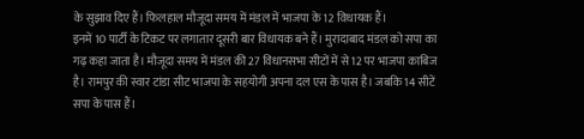के सुझाव दिए हैं। फिलहाल मौजूदा समय में मंडल में भाजपा के 12 विधायक हैं।
इनमें 10 पार्टी के टिकट पर लगातार दूसरी बार विधायक बने हैं। मुरादाबाद मंडल को सपा का गढ़ कहा जाता है। मौजूदा समय में मंडल की 27 विधानसभा सीटों में से 12 पर भाजपा काबिज है। रामपुर की स्वार टांडा सीट भाजपा के सहयोगी अपना दल एस के पास है। जबकि 14 सीटें सपा के पास हैं।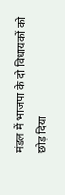मंडल में भाजपा के दो विधायकों को छोड़ दिया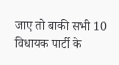जाए तो बाकी सभी 10 विधायक पार्टी के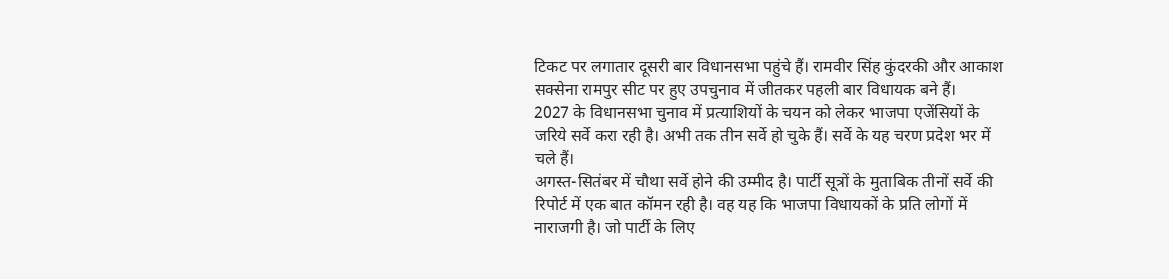टिकट पर लगातार दूसरी बार विधानसभा पहुंचे हैं। रामवीर सिंह कुंदरकी और आकाश सक्सेना रामपुर सीट पर हुए उपचुनाव में जीतकर पहली बार विधायक बने हैं।
2027 के विधानसभा चुनाव में प्रत्याशियों के चयन को लेकर भाजपा एजेंसियों के जरिये सर्वे करा रही है। अभी तक तीन सर्वे हो चुके हैं। सर्वे के यह चरण प्रदेश भर में चले हैं।
अगस्त-सितंबर में चौथा सर्वे होने की उम्मीद है। पार्टी सूत्रों के मुताबिक तीनों सर्वे की रिपोर्ट में एक बात कॉमन रही है। वह यह कि भाजपा विधायकों के प्रति लोगों में नाराजगी है। जो पार्टी के लिए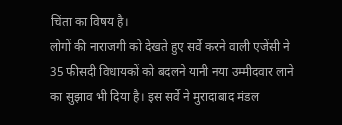चिंता का विषय है।
लोगों की नाराजगी को देखते हुए सर्वे करने वाली एजेंसी ने 35 फीसदी विधायकों को बदलने यानी नया उम्मीदवार लाने का सुझाव भी दिया है। इस सर्वे ने मुरादाबाद मंडल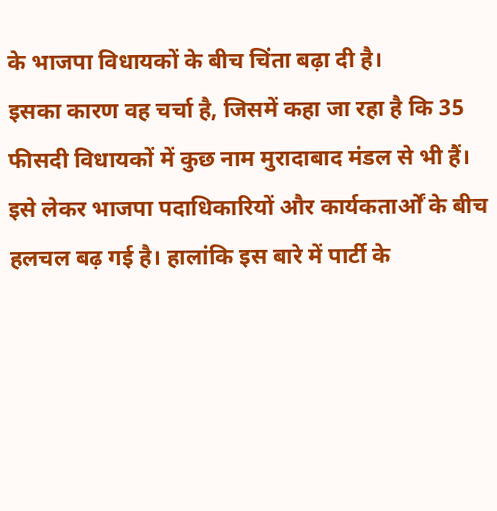के भाजपा विधायकों के बीच चिंता बढ़ा दी है।
इसका कारण वह चर्चा है, जिसमें कहा जा रहा है कि 35 फीसदी विधायकों में कुछ नाम मुरादाबाद मंडल से भी हैं। इसे लेकर भाजपा पदाधिकारियों और कार्यकतार्ओं के बीच हलचल बढ़ गई है। हालांकि इस बारे में पार्टी के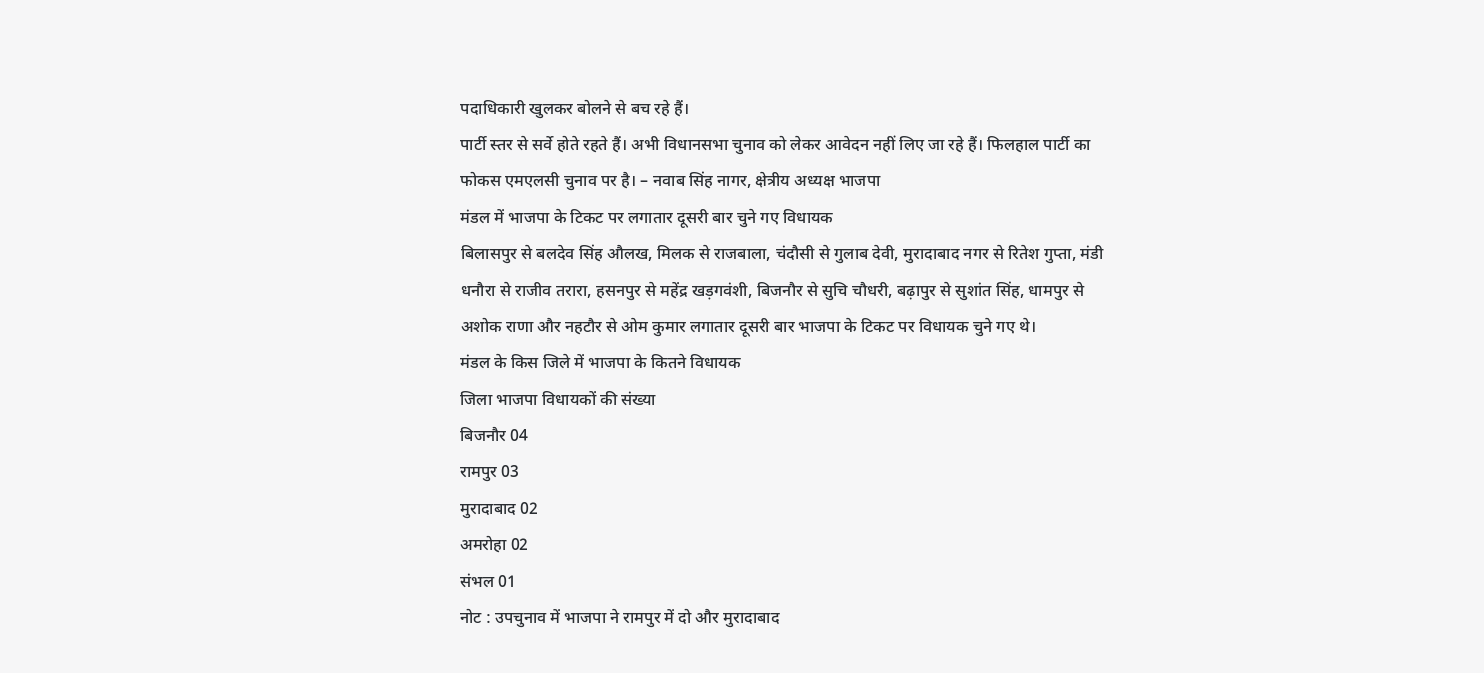पदाधिकारी खुलकर बोलने से बच रहे हैं।
पार्टी स्तर से सर्वे होते रहते हैं। अभी विधानसभा चुनाव को लेकर आवेदन नहीं लिए जा रहे हैं। फिलहाल पार्टी का फोकस एमएलसी चुनाव पर है। – नवाब सिंह नागर, क्षेत्रीय अध्यक्ष भाजपा
मंडल में भाजपा के टिकट पर लगातार दूसरी बार चुने गए विधायक
बिलासपुर से बलदेव सिंह औलख, मिलक से राजबाला, चंदौसी से गुलाब देवी, मुरादाबाद नगर से रितेश गुप्ता, मंडी धनौरा से राजीव तरारा, हसनपुर से महेंद्र खड़गवंशी, बिजनौर से सुचि चौधरी, बढ़ापुर से सुशांत सिंह, धामपुर से अशोक राणा और नहटौर से ओम कुमार लगातार दूसरी बार भाजपा के टिकट पर विधायक चुने गए थे।
मंडल के किस जिले में भाजपा के कितने विधायक
जिला भाजपा विधायकों की संख्या
बिजनौर 04
रामपुर 03
मुरादाबाद 02
अमरोहा 02
संभल 01
नोट : उपचुनाव में भाजपा ने रामपुर में दो और मुरादाबाद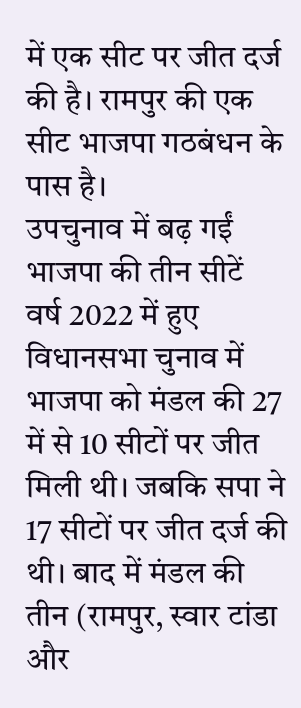में एक सीट पर जीत दर्ज की है। रामपुर की एक सीट भाजपा गठबंधन के पास है।
उपचुनाव में बढ़ गईं भाजपा की तीन सीटें
वर्ष 2022 में हुए विधानसभा चुनाव में भाजपा को मंडल की 27 में से 10 सीटों पर जीत मिली थी। जबकि सपा ने 17 सीटों पर जीत दर्ज की थी। बाद में मंडल की तीन (रामपुर, स्वार टांडा और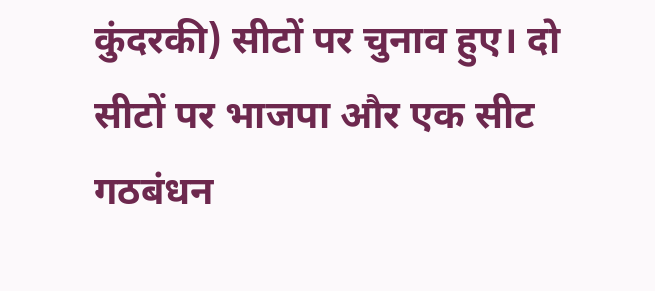कुंदरकी) सीटों पर चुनाव हुए। दो सीटों पर भाजपा और एक सीट गठबंधन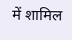में शामिल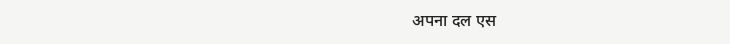अपना दल एस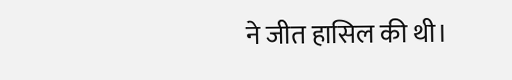ने जीत हासिल की थी।